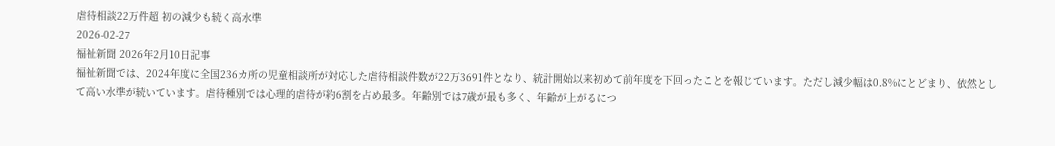虐待相談22万件超 初の減少も続く高水準
2026-02-27
福祉新聞 2026年2月10日記事
福祉新聞では、2024年度に全国236カ所の児童相談所が対応した虐待相談件数が22万3691件となり、統計開始以来初めて前年度を下回ったことを報じています。ただし減少幅は0.8%にとどまり、依然として高い水準が続いています。虐待種別では心理的虐待が約6割を占め最多。年齢別では7歳が最も多く、年齢が上がるにつ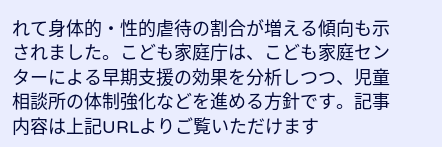れて身体的・性的虐待の割合が増える傾向も示されました。こども家庭庁は、こども家庭センターによる早期支援の効果を分析しつつ、児童相談所の体制強化などを進める方針です。記事内容は上記URLよりご覧いただけます